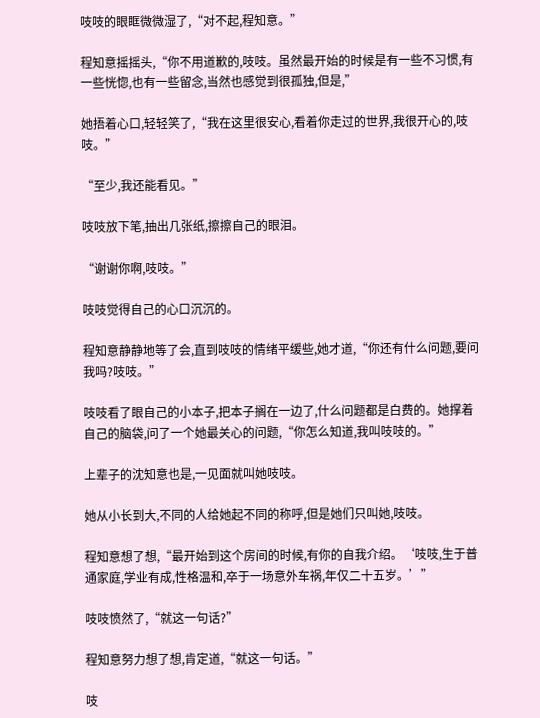吱吱的眼眶微微湿了,“对不起,程知意。”

程知意摇摇头,“你不用道歉的,吱吱。虽然最开始的时候是有一些不习惯,有一些恍惚,也有一些留念,当然也感觉到很孤独,但是,”

她捂着心口,轻轻笑了,“我在这里很安心,看着你走过的世界,我很开心的,吱吱。”

“至少,我还能看见。”

吱吱放下笔,抽出几张纸,擦擦自己的眼泪。

“谢谢你啊,吱吱。”

吱吱觉得自己的心口沉沉的。

程知意静静地等了会,直到吱吱的情绪平缓些,她才道,“你还有什么问题,要问我吗?吱吱。”

吱吱看了眼自己的小本子,把本子搁在一边了,什么问题都是白费的。她撑着自己的脑袋,问了一个她最关心的问题,“你怎么知道,我叫吱吱的。”

上辈子的沈知意也是,一见面就叫她吱吱。

她从小长到大,不同的人给她起不同的称呼,但是她们只叫她,吱吱。

程知意想了想,“最开始到这个房间的时候,有你的自我介绍。‘吱吱,生于普通家庭,学业有成,性格温和,卒于一场意外车祸,年仅二十五岁。’”

吱吱愤然了,“就这一句话?”

程知意努力想了想,肯定道,“就这一句话。”

吱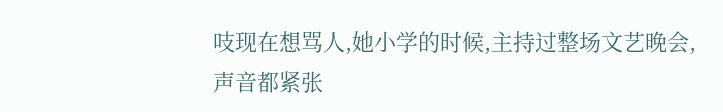吱现在想骂人,她小学的时候,主持过整场文艺晚会,声音都紧张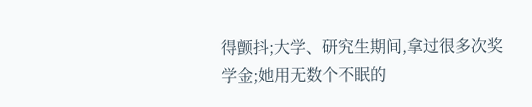得颤抖;大学、研究生期间,拿过很多次奖学金;她用无数个不眠的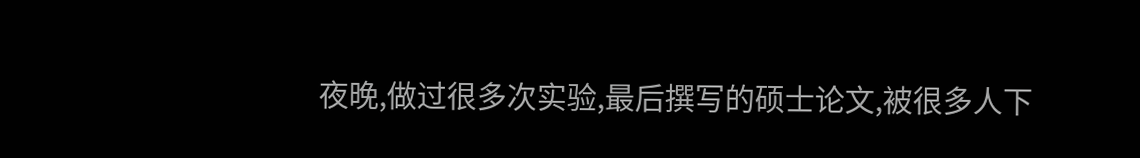夜晚,做过很多次实验,最后撰写的硕士论文,被很多人下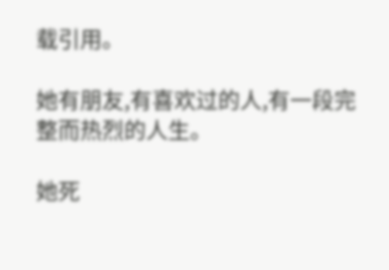载引用。

她有朋友,有喜欢过的人,有一段完整而热烈的人生。

她死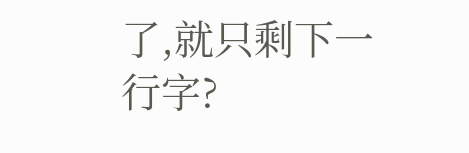了,就只剩下一行字?